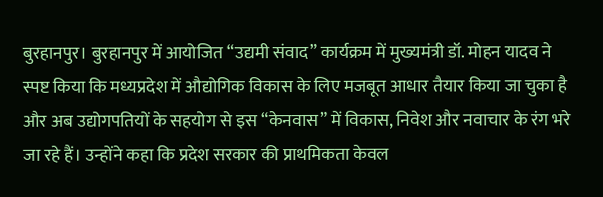बुरहानपुर। बुरहानपुर में आयोजित “उद्यमी संवाद” कार्यक्रम में मुख्यमंत्री डॉ. मोहन यादव ने स्पष्ट किया कि मध्यप्रदेश में औद्योगिक विकास के लिए मजबूत आधार तैयार किया जा चुका है और अब उद्योगपतियों के सहयोग से इस “केनवास” में विकास, निवेश और नवाचार के रंग भरे जा रहे हैं। उन्होंने कहा कि प्रदेश सरकार की प्राथमिकता केवल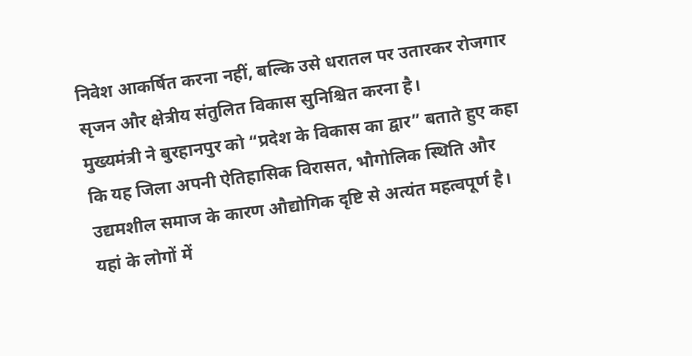निवेश आकर्षित करना नहीं, बल्कि उसे धरातल पर उतारकर रोजगार सृजन और क्षेत्रीय संतुलित विकास सुनिश्चित करना है।
मुख्यमंत्री ने बुरहानपुर को “प्रदेश के विकास का द्वार” बताते हुए कहा कि यह जिला अपनी ऐतिहासिक विरासत, भौगोलिक स्थिति और उद्यमशील समाज के कारण औद्योगिक दृष्टि से अत्यंत महत्वपूर्ण है। यहां के लोगों में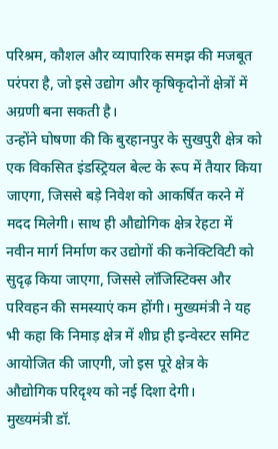परिश्रम, कौशल और व्यापारिक समझ की मजबूत परंपरा है, जो इसे उद्योग और कृषिकृदोनों क्षेत्रों में अग्रणी बना सकती है।
उन्होंने घोषणा की कि बुरहानपुर के सुखपुरी क्षेत्र को एक विकसित इंडस्ट्रियल बेल्ट के रूप में तैयार किया जाएगा, जिससे बड़े निवेश को आकर्षित करने में मदद मिलेगी। साथ ही औद्योगिक क्षेत्र रेहटा में नवीन मार्ग निर्माण कर उद्योगों की कनेक्टिविटी को सुदृढ़ किया जाएगा, जिससे लॉजिस्टिक्स और परिवहन की समस्याएं कम होंगी। मुख्यमंत्री ने यह भी कहा कि निमाड़ क्षेत्र में शीघ्र ही इन्वेस्टर समिट आयोजित की जाएगी, जो इस पूरे क्षेत्र के औद्योगिक परिदृश्य को नई दिशा देगी।
मुख्यमंत्री डॉ.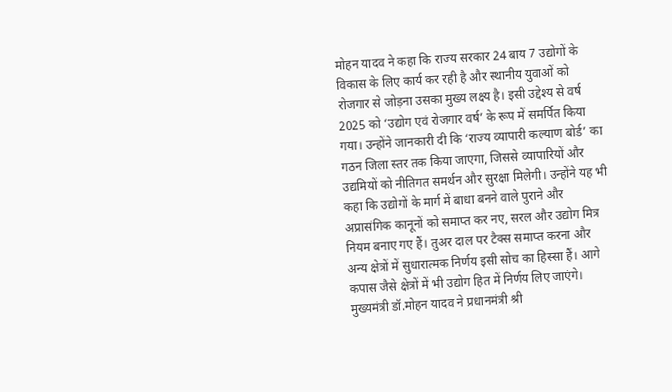मोहन यादव ने कहा कि राज्य सरकार 24 बाय 7 उद्योगों के विकास के लिए कार्य कर रही है और स्थानीय युवाओं को रोजगार से जोड़ना उसका मुख्य लक्ष्य है। इसी उद्देश्य से वर्ष 2025 को ‘उद्योग एवं रोजगार वर्ष’ के रूप में समर्पित किया गया। उन्होंने जानकारी दी कि ‘राज्य व्यापारी कल्याण बोर्ड’ का गठन जिला स्तर तक किया जाएगा, जिससे व्यापारियों और उद्यमियों को नीतिगत समर्थन और सुरक्षा मिलेगी। उन्होंने यह भी कहा कि उद्योगों के मार्ग में बाधा बनने वाले पुराने और अप्रासंगिक कानूनों को समाप्त कर नए, सरल और उद्योग मित्र नियम बनाए गए हैं। तुअर दाल पर टैक्स समाप्त करना और अन्य क्षेत्रों में सुधारात्मक निर्णय इसी सोच का हिस्सा हैं। आगे कपास जैसे क्षेत्रों में भी उद्योग हित में निर्णय लिए जाएंगे।
मुख्यमंत्री डॉ.मोहन यादव ने प्रधानमंत्री श्री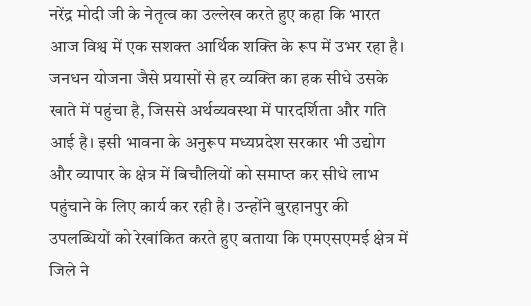नरेंद्र मोदी जी के नेतृत्व का उल्लेख करते हुए कहा कि भारत आज विश्व में एक सशक्त आर्थिक शक्ति के रूप में उभर रहा है। जनधन योजना जैसे प्रयासों से हर व्यक्ति का हक सीधे उसके खाते में पहुंचा है, जिससे अर्थव्यवस्था में पारदर्शिता और गति आई है। इसी भावना के अनुरूप मध्यप्रदेश सरकार भी उद्योग और व्यापार के क्षेत्र में बिचौलियों को समाप्त कर सीधे लाभ पहुंचाने के लिए कार्य कर रही है। उन्होंने बुरहानपुर की उपलब्धियों को रेखांकित करते हुए बताया कि एमएसएमई क्षेत्र में जिले ने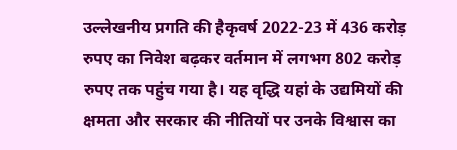उल्लेखनीय प्रगति की हैकृवर्ष 2022-23 में 436 करोड़ रुपए का निवेश बढ़कर वर्तमान में लगभग 802 करोड़ रुपए तक पहुंच गया है। यह वृद्धि यहां के उद्यमियों की क्षमता और सरकार की नीतियों पर उनके विश्वास का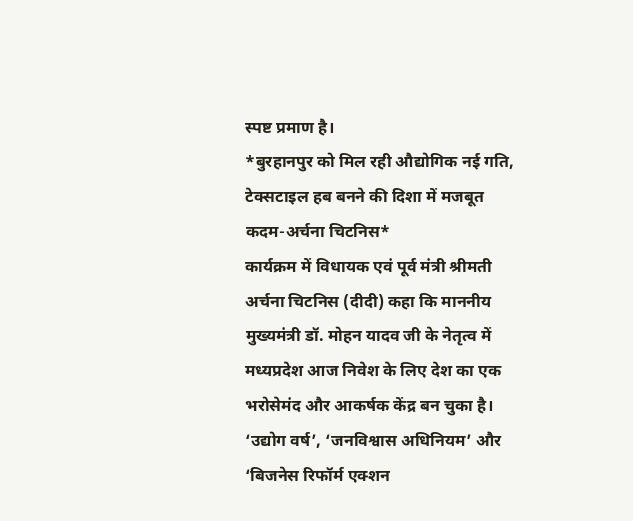स्पष्ट प्रमाण है।
*बुरहानपुर को मिल रही औद्योगिक नई गति, टेक्सटाइल हब बनने की दिशा में मजबूत कदम-अर्चना चिटनिस*
कार्यक्रम में विधायक एवं पूर्व मंत्री श्रीमती अर्चना चिटनिस (दीदी) कहा कि माननीय मुख्यमंत्री डॉ. मोहन यादव जी के नेतृत्व में मध्यप्रदेश आज निवेश के लिए देश का एक भरोसेमंद और आकर्षक केंद्र बन चुका है। ‘उद्योग वर्ष’, ‘जनविश्वास अधिनियम’ और ‘बिजनेस रिफॉर्म एक्शन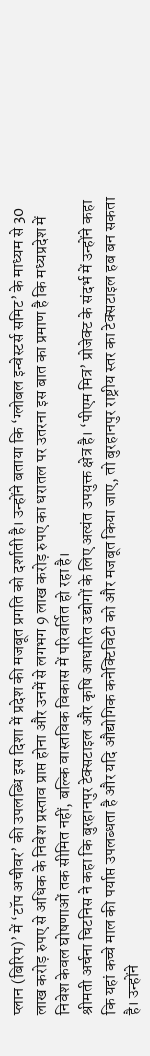प्लान (बिरिप)’ में ‘टॉप अचीवर’ की उपलब्धि इस दिशा में प्रदेश की मजबूत प्रगति को दर्शाती है। उन्होंने बताया कि ‘ग्लोबल इन्वेस्टर्स समिट’ के माध्यम से 30 लाख करोड़ रुपए से अधिक के निवेश प्रस्ताव प्राप्त होना और उनमें से लगभग 9 लाख करोड़ रुपए का धरातल पर उतरना इस बात का प्रमाण है कि मध्यप्रदेश में निवेश केवल घोषणाओं तक सीमित नहीं, बल्कि वास्तविक विकास में परिवर्तित हो रहा है।
श्रीमती अर्चना चिटनिस ने कहा कि बुरहानपुर टेक्सटाइल और कृषि आधारित उद्योगों के लिए अत्यंत उपयुक्त क्षेत्र है। ‘पीएम मित्र’ प्रोजेक्ट के संदर्भ में उन्होंने कहा कि यहां कच्चे माल की पर्याप्त उपलब्धता है और यदि औद्योगिक कनेक्टिविटी को और मजबूत किया जाए, तो बुरहानपुर राष्ट्रीय स्तर का टेक्सटाइल हब बन सकता है। उन्होंने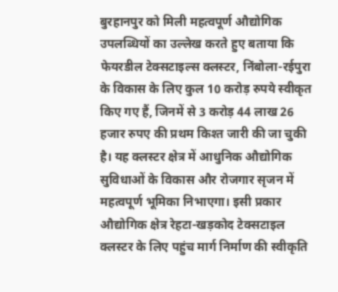बुरहानपुर को मिली महत्वपूर्ण औद्योगिक उपलब्धियों का उल्लेख करते हुए बताया कि फेयरडील टेक्सटाइल्स क्लस्टर, निंबोला-रईपुरा के विकास के लिए कुल 10 करोड़ रुपये स्वीकृत किए गए हैं, जिनमें से 3 करोड़ 44 लाख 26 हजार रुपए की प्रथम किश्त जारी की जा चुकी है। यह क्लस्टर क्षेत्र में आधुनिक औद्योगिक सुविधाओं के विकास और रोजगार सृजन में महत्वपूर्ण भूमिका निभाएगा। इसी प्रकार औद्योगिक क्षेत्र रेहटा-खड़कोद टेक्सटाइल क्लस्टर के लिए पहुंच मार्ग निर्माण की स्वीकृति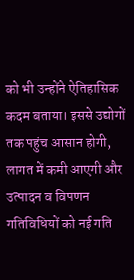को भी उन्होंने ऐतिहासिक कदम बताया। इससे उद्योगों तक पहुंच आसान होगी, लागत में कमी आएगी और उत्पादन व विपणन गतिविधियों को नई गति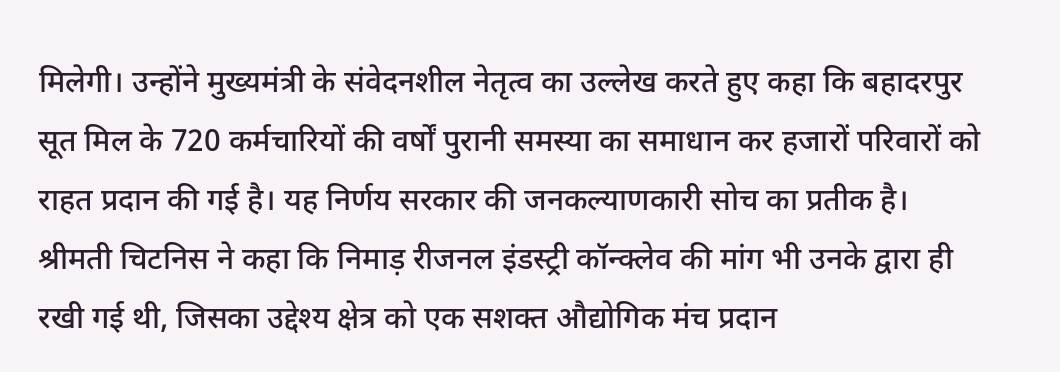मिलेगी। उन्होंने मुख्यमंत्री के संवेदनशील नेतृत्व का उल्लेख करते हुए कहा कि बहादरपुर सूत मिल के 720 कर्मचारियों की वर्षों पुरानी समस्या का समाधान कर हजारों परिवारों को राहत प्रदान की गई है। यह निर्णय सरकार की जनकल्याणकारी सोच का प्रतीक है।
श्रीमती चिटनिस ने कहा कि निमाड़ रीजनल इंडस्ट्री कॉन्क्लेव की मांग भी उनके द्वारा ही रखी गई थी, जिसका उद्देश्य क्षेत्र को एक सशक्त औद्योगिक मंच प्रदान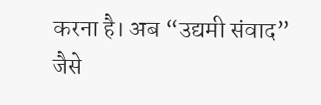करना है। अब “उद्यमी संवाद” जैसे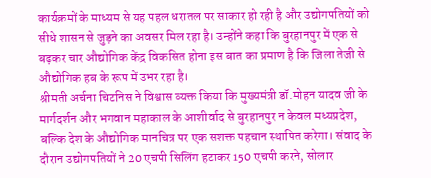कार्यक्रमों के माध्यम से यह पहल धरातल पर साकार हो रही है और उद्योगपतियों को सीधे शासन से जुड़ने का अवसर मिल रहा है। उन्होंने कहा कि बुरहानपुर में एक से बढ़कर चार औद्योगिक केंद्र विकसित होना इस बात का प्रमाण है कि जिला तेजी से औद्योगिक हब के रूप में उभर रहा है।
श्रीमती अर्चना चिटनिस ने विश्वास व्यक्त किया कि मुख्यमंत्री डॉ.मोहन यादव जी के मार्गदर्शन और भगवान महाकाल के आशीर्वाद से बुरहानपुर न केवल मध्यप्रदेश, बल्कि देश के औद्योगिक मानचित्र पर एक सशक्त पहचान स्थापित करेगा। संवाद के दौरान उद्योगपतियों ने 20 एचपी सिलिंग हटाकर 150 एचपी करने, सोलार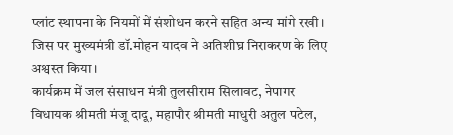प्लांट स्थापना के नियमों में संशोधन करने सहित अन्य मांगे रखी। जिस पर मुख्यमंत्री डॉ.मोहन यादव ने अतिशीघ्र निराकरण के लिए अश्वस्त किया।
कार्यक्रम में जल संसाधन मंत्री तुलसीराम सिलावट, नेपागर विधायक श्रीमती मंजू दादू, महापौर श्रीमती माधुरी अतुल पटेल,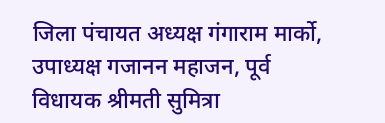जिला पंचायत अध्यक्ष गंगाराम मार्को, उपाध्यक्ष गजानन महाजन, पूर्व विधायक श्रीमती सुमित्रा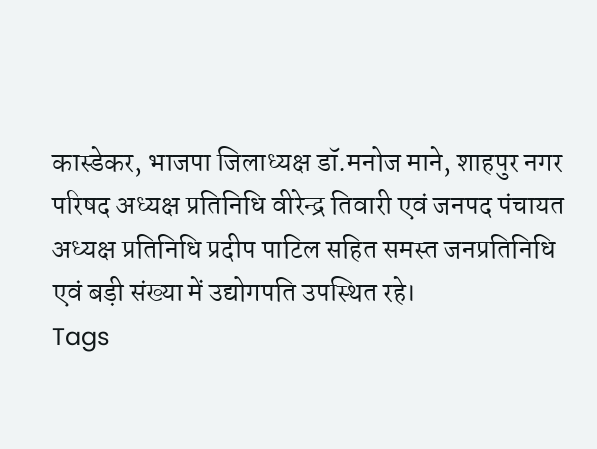कास्डेकर, भाजपा जिलाध्यक्ष डॉ.मनोज माने, शाहपुर नगर परिषद अध्यक्ष प्रतिनिधि वीरेन्द्र तिवारी एवं जनपद पंचायत अध्यक्ष प्रतिनिधि प्रदीप पाटिल सहित समस्त जनप्रतिनिधि एवं बड़ी संख्या में उद्योगपति उपस्थित रहे।
Tags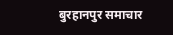बुरहानपुर समाचार